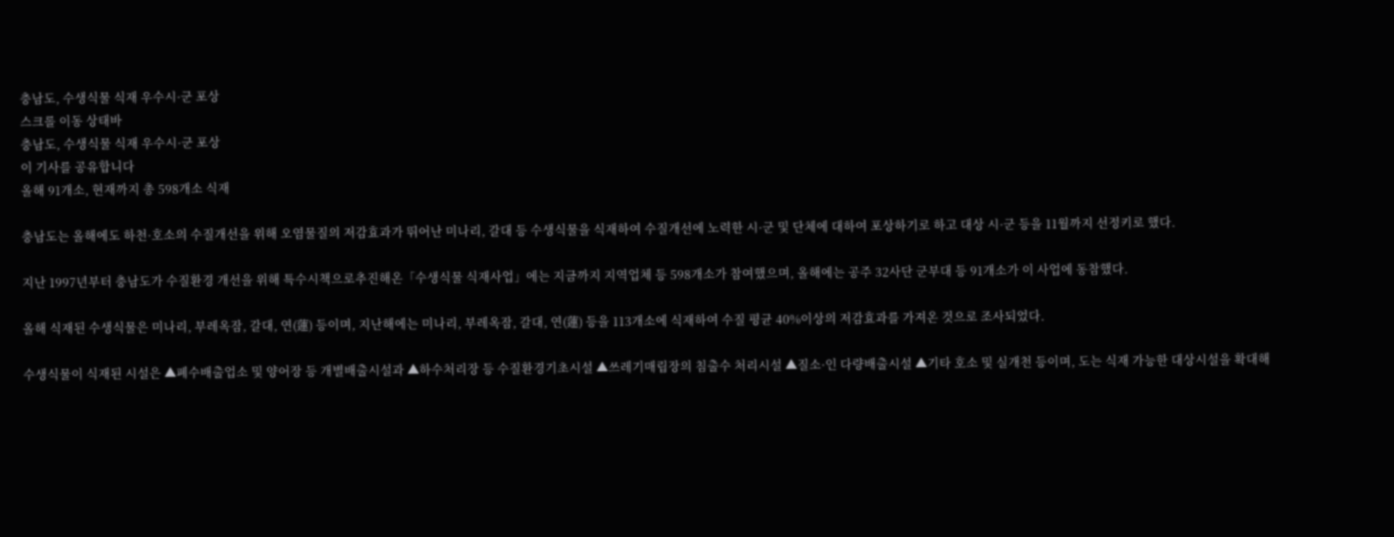충남도, 수생식물 식재 우수시·군 포상
스크롤 이동 상태바
충남도, 수생식물 식재 우수시·군 포상
이 기사를 공유합니다
올해 91개소, 현재까지 총 598개소 식재

충남도는 올해에도 하천·호소의 수질개선을 위해 오염물질의 저감효과가 뛰어난 미나리, 갈대 등 수생식물을 식재하여 수질개선에 노력한 시·군 및 단체에 대하여 포상하기로 하고 대상 시·군 등을 11월까지 선정키로 했다.

지난 1997년부터 충남도가 수질환경 개선을 위해 특수시책으로추진해온「수생식물 식재사업」에는 지금까지 지역업체 등 598개소가 참여했으며, 올해에는 공주 32사단 군부대 등 91개소가 이 사업에 동참했다.

올해 식재된 수생식물은 미나리, 부레옥잠, 갈대, 연(蓮) 등이며, 지난해에는 미나리, 부레옥잠, 갈대, 연(蓮) 등을 113개소에 식재하여 수질 평균 40%이상의 저감효과를 가져온 것으로 조사되었다.

수생식물이 식재된 시설은 ▲폐수배출업소 및 양어장 등 개별배출시설과 ▲하수처리장 등 수질환경기초시설 ▲쓰레기매립장의 침출수 처리시설 ▲질소·인 다량배출시설 ▲기타 호소 및 실개천 등이며, 도는 식재 가능한 대상시설을 확대해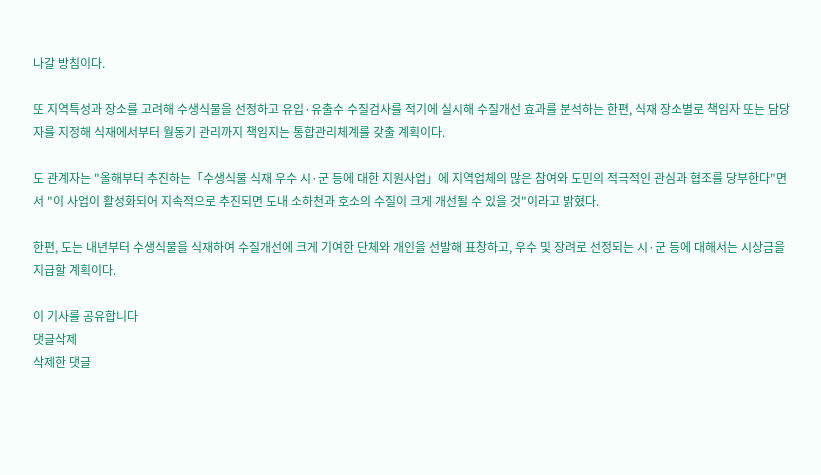나갈 방침이다.

또 지역특성과 장소를 고려해 수생식물을 선정하고 유입·유출수 수질검사를 적기에 실시해 수질개선 효과를 분석하는 한편, 식재 장소별로 책임자 또는 담당자를 지정해 식재에서부터 월동기 관리까지 책임지는 통합관리체계를 갖출 계획이다.

도 관계자는 "올해부터 추진하는「수생식물 식재 우수 시·군 등에 대한 지원사업」에 지역업체의 많은 참여와 도민의 적극적인 관심과 협조를 당부한다"면서 "이 사업이 활성화되어 지속적으로 추진되면 도내 소하천과 호소의 수질이 크게 개선될 수 있을 것"이라고 밝혔다.

한편, 도는 내년부터 수생식물을 식재하여 수질개선에 크게 기여한 단체와 개인을 선발해 표창하고, 우수 및 장려로 선정되는 시·군 등에 대해서는 시상금을 지급할 계획이다.

이 기사를 공유합니다
댓글삭제
삭제한 댓글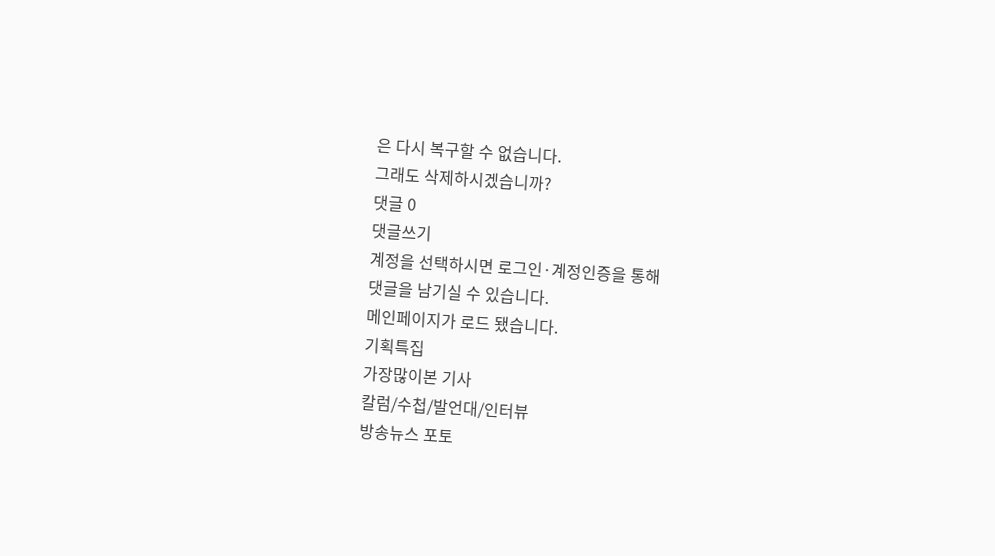은 다시 복구할 수 없습니다.
그래도 삭제하시겠습니까?
댓글 0
댓글쓰기
계정을 선택하시면 로그인·계정인증을 통해
댓글을 남기실 수 있습니다.
메인페이지가 로드 됐습니다.
기획특집
가장많이본 기사
칼럼/수첩/발언대/인터뷰
방송뉴스 포토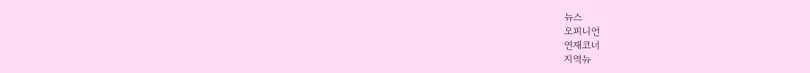뉴스
오피니언
연재코너
지역뉴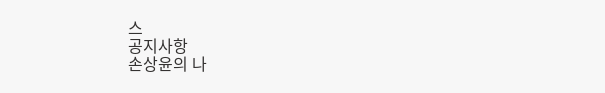스
공지사항
손상윤의 나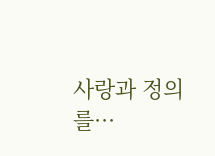사랑과 정의를···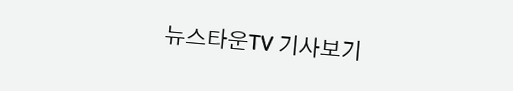뉴스타운TV 기사보기